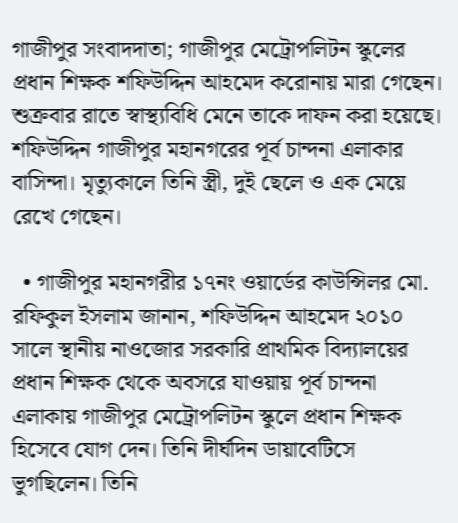গাজীপুর সংবাদদাতা; গাজীপুর মেট্রোপলিটন স্কুলের প্রধান শিক্ষক শফিউদ্দিন আহমেদ করোনায় মারা গেছেন। শুক্রবার রাতে স্বাস্থ্যবিধি মেনে তাকে দাফন করা হয়েছে। শফিউদ্দিন গাজীপুর মহানগরের পূর্ব চান্দনা এলাকার বাসিন্দা। মৃত্যুকালে তিনি স্ত্রী, দুই ছেলে ও এক মেয়ে রেখে গেছেন।

  • গাজীপুর মহানগরীর ১৭নং ওয়ার্ডের কাউন্সিলর মো. রফিকুল ইসলাম জানান, শফিউদ্দিন আহমেদ ২০১০ সালে স্থানীয় নাওজোর সরকারি প্রাথমিক বিদ্যালয়ের প্রধান শিক্ষক থেকে অবসরে যাওয়ায় পূর্ব চান্দনা এলাকায় গাজীপুর মেট্রোপলিটন স্কুলে প্রধান শিক্ষক হিসেবে যোগ দেন। তিনি দীর্ঘদিন ডায়াবেটিসে ভুগছিলেন। তিনি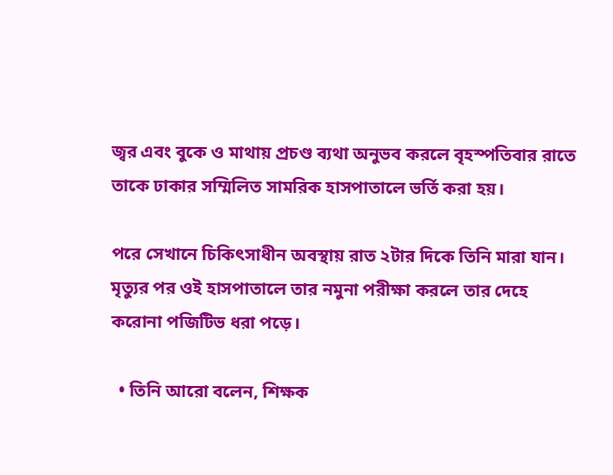জ্বর এবং বুকে ও মাথায় প্রচণ্ড ব্যথা অনুভব করলে বৃহস্পতিবার রাতে তাকে ঢাকার সম্মিলিত সামরিক হাসপাতালে ভর্তি করা হয়।

পরে সেখানে চিকিৎসাধীন অবস্থায় রাত ২টার দিকে তিনি মারা যান। মৃত্যুর পর ওই হাসপাতালে তার নমুনা পরীক্ষা করলে তার দেহে করোনা পজিটিভ ধরা পড়ে।

  • তিনি আরো বলেন, শিক্ষক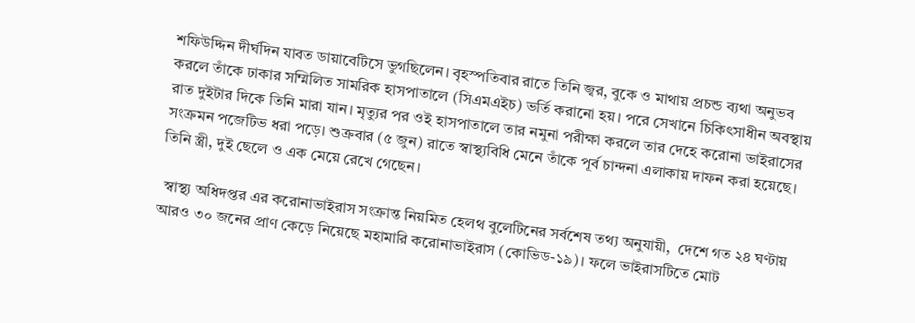শফিউদ্দিন দীর্ঘদিন যাবত ডায়াবেটিসে ভুগছিলেন। বৃহস্পতিবার রাতে তিনি জ্বর, বুকে ও মাথায় প্রচন্ড ব্যথা অনুভব করলে তাঁকে ঢাকার সম্মিলিত সামরিক হাসপাতালে (সিএমএইচ) ভর্তি করানো হয়। পরে সেখানে চিকিৎসাধীন অবস্থায় রাত দুইটার দিকে তিনি মারা যান। মৃত্যুর পর ওই হাসপাতালে তার নমুনা পরীক্ষা করলে তার দেহে করোনা ভাইরাসের সংক্রমন পজেটিভ ধরা পড়ে। শুক্রবার (৫ জুন) রাতে স্বাস্থ্যবিধি মেনে তাঁকে পূর্ব চান্দনা এলাকায় দাফন করা হয়েছে। তিনি স্ত্রী, দুই ছেলে ও এক মেয়ে রেখে গেছেন।

 স্বাস্থ্য অধিদপ্তর এর করোনাভাইরাস সংক্রান্ত নিয়মিত হেলথ বুলেটিনের সর্বশেষ তথ্য অনুযায়ী,  দেশে গত ২৪ ঘণ্টায় আরও ৩০ জনের প্রাণ কেড়ে নিয়েছে মহামারি করোনাভাইরাস (কোভিড-১৯)। ফলে ভাইরাসটিতে মোট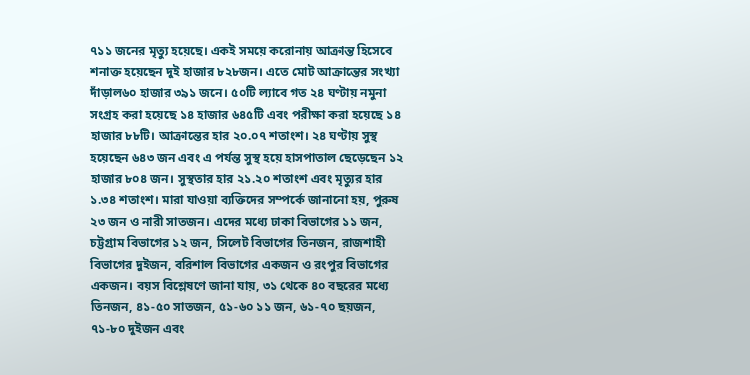৭১১ জনের মৃত্যু হয়েছে। একই সময়ে করোনায় আক্রান্ত হিসেবে শনাক্ত হয়েছেন দুই হাজার ৮২৮জন। এতে মোট আক্রান্তের সংখ্যা দাঁড়াল৬০ হাজার ৩৯১ জনে। ৫০টি ল্যাবে গত ২৪ ঘণ্টায় নমুনা সংগ্রহ করা হয়েছে ১৪ হাজার ৬৪৫টি এবং পরীক্ষা করা হয়েছে ১৪ হাজার ৮৮টি। আক্রান্তের হার ২০.০৭ শতাংশ। ২৪ ঘণ্টায় সুস্থ হয়েছেন ৬৪৩ জন এবং এ পর্যন্ত সুস্থ হয়ে হাসপাতাল ছেড়েছেন ১২ হাজার ৮০৪ জন। সুস্থতার হার ২১.২০ শতাংশ এবং মৃত্যুর হার ১.৩৪ শতাংশ। মারা যাওয়া ব্যক্তিদের সম্পর্কে জানানো হয়, পুরুষ ২৩ জন ও নারী সাতজন। এদের মধ্যে ঢাকা বিভাগের ১১ জন, চট্টগ্রাম বিভাগের ১২ জন, সিলেট বিভাগের তিনজন, রাজশাহী বিভাগের দুইজন, বরিশাল বিভাগের একজন ও রংপুর বিভাগের একজন। বয়স বিশ্লেষণে জানা যায়, ৩১ থেকে ৪০ বছরের মধ্যে তিনজন, ৪১-৫০ সাতজন, ৫১-৬০ ১১ জন, ৬১-৭০ ছয়জন, ৭১-৮০ দুইজন এবং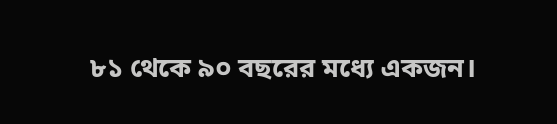৮১ থেকে ৯০ বছরের মধ্যে একজন।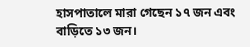হাসপাতালে মারা গেছেন ১৭ জন এবং বাড়িতে ১৩ জন।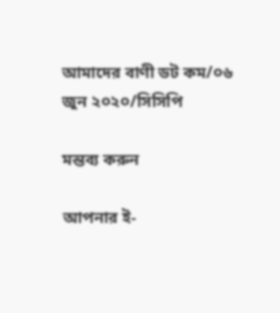আমাদের বাণী ডট কম/০৬ জুন ২০২০/সিসিপি

মন্তব্য করুন

আপনার ই-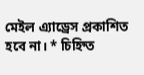মেইল এ্যাড্রেস প্রকাশিত হবে না। * চিহ্নিত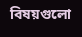বিষয়গুলো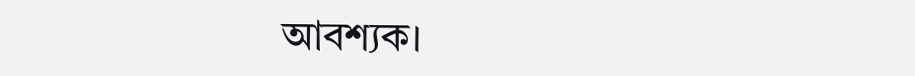আবশ্যক।